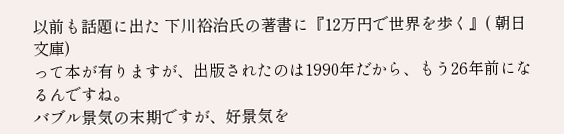以前も話題に出た 下川裕治氏の著書に『12万円で世界を歩く』( 朝日文庫)
って本が有りますが、出版されたのは1990年だから、もう26年前になるんですね。
バブル景気の末期ですが、好景気を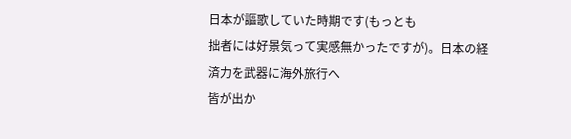日本が謳歌していた時期です(もっとも
拙者には好景気って実感無かったですが)。日本の経済力を武器に海外旅行へ
皆が出か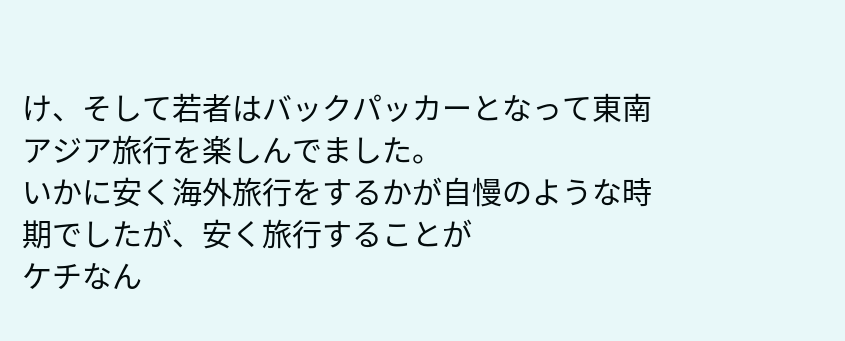け、そして若者はバックパッカーとなって東南アジア旅行を楽しんでました。
いかに安く海外旅行をするかが自慢のような時期でしたが、安く旅行することが
ケチなん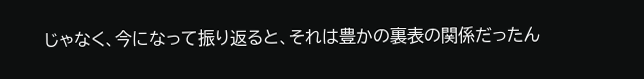じゃなく、今になって振り返ると、それは豊かの裏表の関係だったん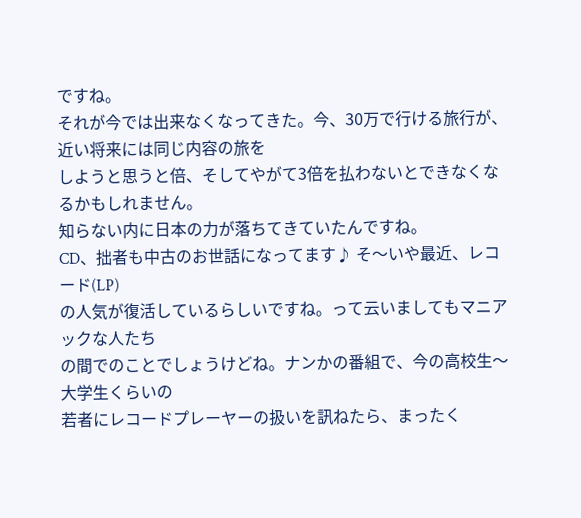ですね。
それが今では出来なくなってきた。今、30万で行ける旅行が、近い将来には同じ内容の旅を
しようと思うと倍、そしてやがて3倍を払わないとできなくなるかもしれません。
知らない内に日本の力が落ちてきていたんですね。
CD、拙者も中古のお世話になってます♪ そ〜いや最近、レコード(LP)
の人気が復活しているらしいですね。って云いましてもマニアックな人たち
の間でのことでしょうけどね。ナンかの番組で、今の高校生〜大学生くらいの
若者にレコードプレーヤーの扱いを訊ねたら、まったく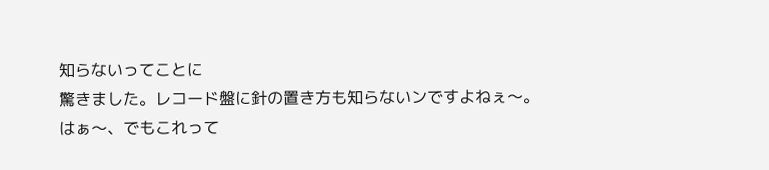知らないってことに
驚きました。レコード盤に針の置き方も知らないンですよねぇ〜。
はぁ〜、でもこれって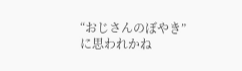“おじさんのぼやき”に思われかね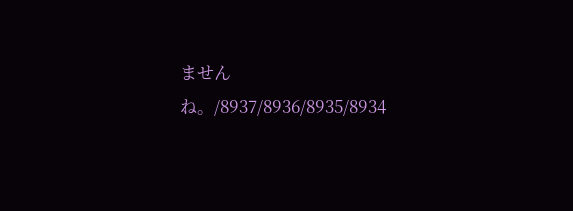ませんね。/8937/8936/8935/8934